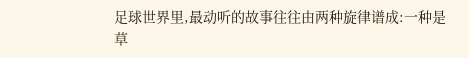足球世界里,最动听的故事往往由两种旋律谱成:一种是草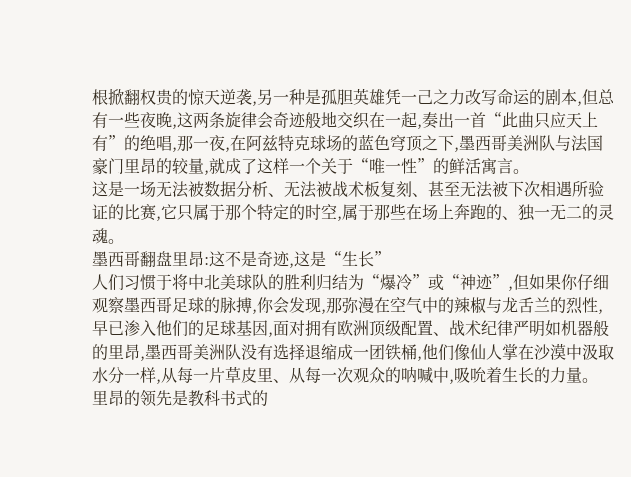根掀翻权贵的惊天逆袭,另一种是孤胆英雄凭一己之力改写命运的剧本,但总有一些夜晚,这两条旋律会奇迹般地交织在一起,奏出一首“此曲只应天上有”的绝唱,那一夜,在阿兹特克球场的蓝色穹顶之下,墨西哥美洲队与法国豪门里昂的较量,就成了这样一个关于“唯一性”的鲜活寓言。
这是一场无法被数据分析、无法被战术板复刻、甚至无法被下次相遇所验证的比赛,它只属于那个特定的时空,属于那些在场上奔跑的、独一无二的灵魂。
墨西哥翻盘里昂:这不是奇迹,这是“生长”
人们习惯于将中北美球队的胜利归结为“爆冷”或“神迹”,但如果你仔细观察墨西哥足球的脉搏,你会发现,那弥漫在空气中的辣椒与龙舌兰的烈性,早已渗入他们的足球基因,面对拥有欧洲顶级配置、战术纪律严明如机器般的里昂,墨西哥美洲队没有选择退缩成一团铁桶,他们像仙人掌在沙漠中汲取水分一样,从每一片草皮里、从每一次观众的呐喊中,吸吮着生长的力量。
里昂的领先是教科书式的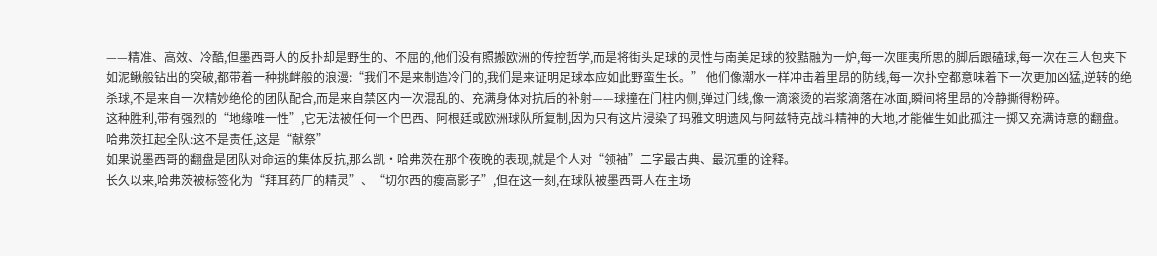——精准、高效、冷酷,但墨西哥人的反扑却是野生的、不屈的,他们没有照搬欧洲的传控哲学,而是将街头足球的灵性与南美足球的狡黠融为一炉,每一次匪夷所思的脚后跟磕球,每一次在三人包夹下如泥鳅般钻出的突破,都带着一种挑衅般的浪漫:“我们不是来制造冷门的,我们是来证明足球本应如此野蛮生长。” 他们像潮水一样冲击着里昂的防线,每一次扑空都意味着下一次更加凶猛,逆转的绝杀球,不是来自一次精妙绝伦的团队配合,而是来自禁区内一次混乱的、充满身体对抗后的补射——球撞在门柱内侧,弹过门线,像一滴滚烫的岩浆滴落在冰面,瞬间将里昂的冷静撕得粉碎。
这种胜利,带有强烈的“地缘唯一性”,它无法被任何一个巴西、阿根廷或欧洲球队所复制,因为只有这片浸染了玛雅文明遗风与阿兹特克战斗精神的大地,才能催生如此孤注一掷又充满诗意的翻盘。
哈弗茨扛起全队:这不是责任,这是“献祭”
如果说墨西哥的翻盘是团队对命运的集体反抗,那么凯·哈弗茨在那个夜晚的表现,就是个人对“领袖”二字最古典、最沉重的诠释。
长久以来,哈弗茨被标签化为“拜耳药厂的精灵”、“切尔西的瘦高影子”,但在这一刻,在球队被墨西哥人在主场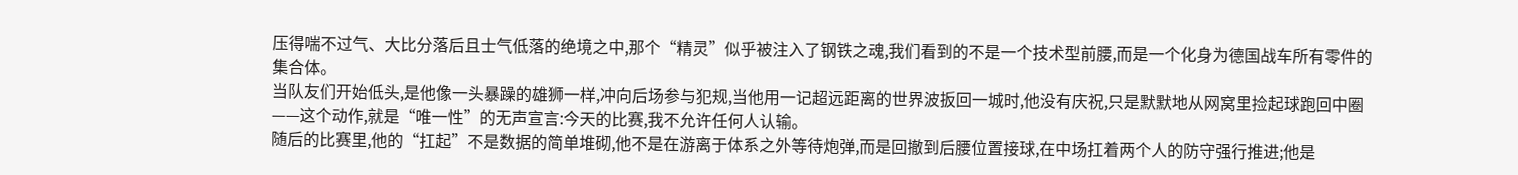压得喘不过气、大比分落后且士气低落的绝境之中,那个“精灵”似乎被注入了钢铁之魂,我们看到的不是一个技术型前腰,而是一个化身为德国战车所有零件的集合体。
当队友们开始低头,是他像一头暴躁的雄狮一样,冲向后场参与犯规,当他用一记超远距离的世界波扳回一城时,他没有庆祝,只是默默地从网窝里捡起球跑回中圈——这个动作,就是“唯一性”的无声宣言:今天的比赛,我不允许任何人认输。
随后的比赛里,他的“扛起”不是数据的简单堆砌,他不是在游离于体系之外等待炮弹,而是回撤到后腰位置接球,在中场扛着两个人的防守强行推进;他是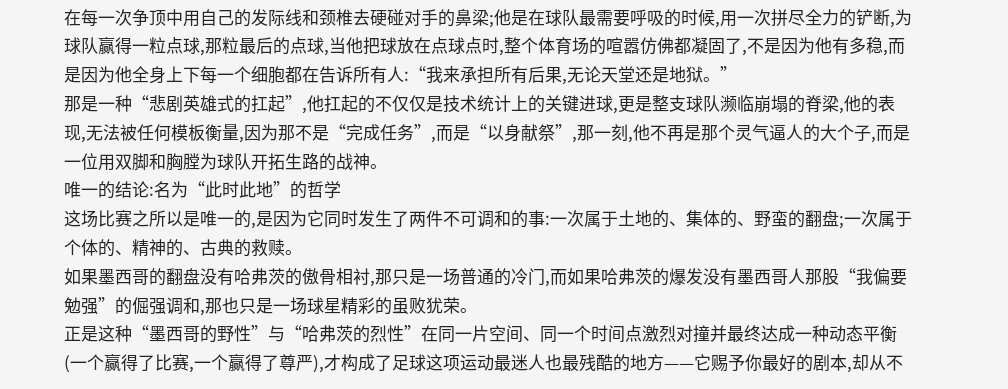在每一次争顶中用自己的发际线和颈椎去硬碰对手的鼻梁;他是在球队最需要呼吸的时候,用一次拼尽全力的铲断,为球队赢得一粒点球,那粒最后的点球,当他把球放在点球点时,整个体育场的喧嚣仿佛都凝固了,不是因为他有多稳,而是因为他全身上下每一个细胞都在告诉所有人:“我来承担所有后果,无论天堂还是地狱。”
那是一种“悲剧英雄式的扛起”,他扛起的不仅仅是技术统计上的关键进球,更是整支球队濒临崩塌的脊梁,他的表现,无法被任何模板衡量,因为那不是“完成任务”,而是“以身献祭”,那一刻,他不再是那个灵气逼人的大个子,而是一位用双脚和胸膛为球队开拓生路的战神。
唯一的结论:名为“此时此地”的哲学
这场比赛之所以是唯一的,是因为它同时发生了两件不可调和的事:一次属于土地的、集体的、野蛮的翻盘;一次属于个体的、精神的、古典的救赎。
如果墨西哥的翻盘没有哈弗茨的傲骨相衬,那只是一场普通的冷门,而如果哈弗茨的爆发没有墨西哥人那股“我偏要勉强”的倔强调和,那也只是一场球星精彩的虽败犹荣。
正是这种“墨西哥的野性”与“哈弗茨的烈性”在同一片空间、同一个时间点激烈对撞并最终达成一种动态平衡(一个赢得了比赛,一个赢得了尊严),才构成了足球这项运动最迷人也最残酷的地方——它赐予你最好的剧本,却从不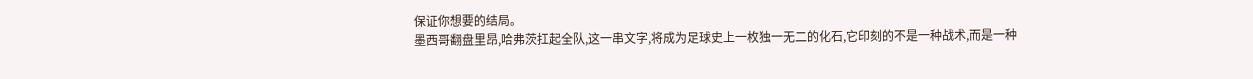保证你想要的结局。
墨西哥翻盘里昂,哈弗茨扛起全队,这一串文字,将成为足球史上一枚独一无二的化石,它印刻的不是一种战术,而是一种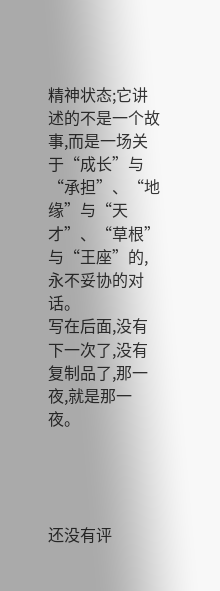精神状态;它讲述的不是一个故事,而是一场关于“成长”与“承担”、“地缘”与“天才”、“草根”与“王座”的,永不妥协的对话。
写在后面,没有下一次了,没有复制品了,那一夜,就是那一夜。




还没有评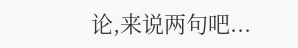论,来说两句吧...